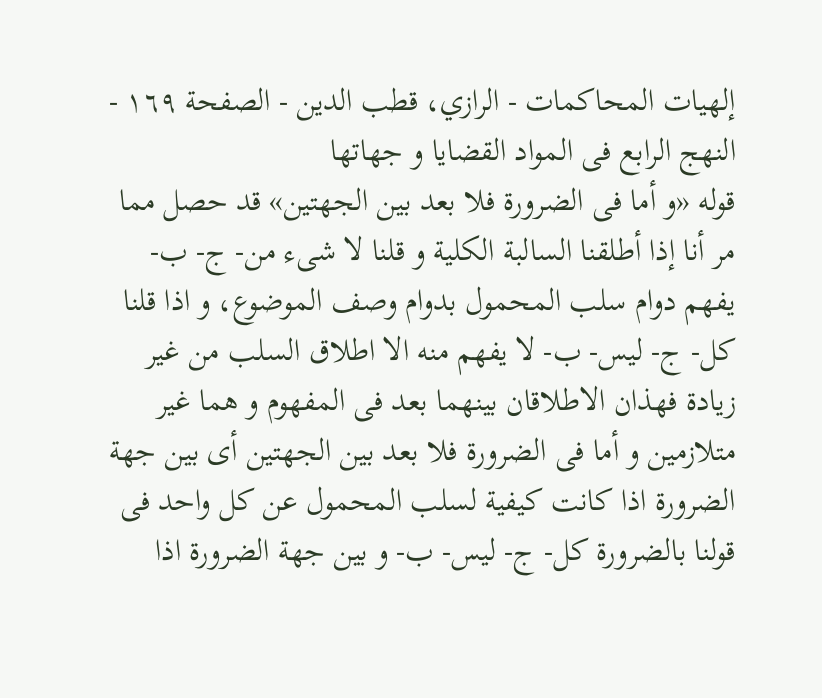إلهيات المحاكمات - الرازي، قطب الدين - الصفحة ١٦٩ - النهج الرابع فى المواد القضايا و جهاتها
قوله «و أما فى الضرورة فلا بعد بين الجهتين» قد حصل مما مر أنا إذا أطلقنا السالبة الكلية و قلنا لا شىء من- ج- ب- يفهم دوام سلب المحمول بدوام وصف الموضوع، و اذا قلنا كل- ج- ليس- ب- لا يفهم منه الا اطلاق السلب من غير زيادة فهذان الاطلاقان بينهما بعد فى المفهوم و هما غير متلازمين و أما فى الضرورة فلا بعد بين الجهتين أى بين جهة الضرورة اذا كانت كيفية لسلب المحمول عن كل واحد فى قولنا بالضرورة كل- ج- ليس- ب- و بين جهة الضرورة اذا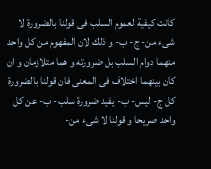كانت كيفية لعموم السلب فى قولنا بالضرورة لا شىء من- ج- ب- و ذلك لان المفهوم من كل واحد منهما دوام السلب بل ضرورته و هما متلازمان و ان كان بينهما اختلاف فى المعنى فان قولنا بالضرورة كل ج- ليس- ب- يفيد ضرورة سلب- ب- عن كل واحد صريحا و قولنا لا شىء من-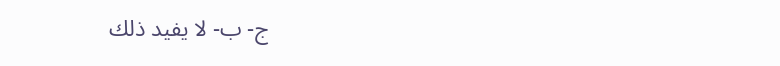ج- ب- لا يفيد ذلك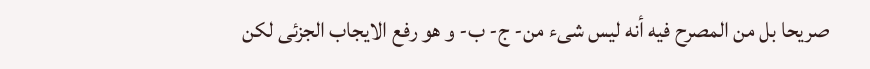صريحا بل من المصرح فيه أنه ليس شىء من- ج- ب- و هو رفع الايجاب الجزئى لكن